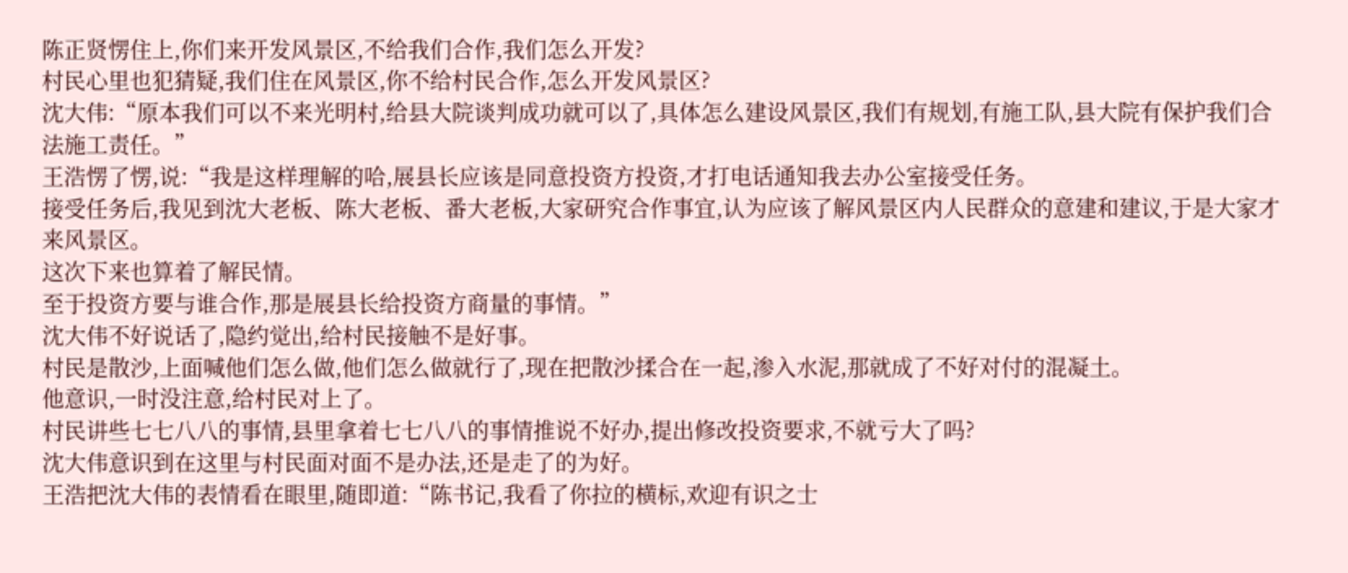陈正贤愣住上,你们来开发风景区,不给我们合作,我们怎么开发?
村民心里也犯猜疑,我们住在风景区,你不给村民合作,怎么开发风景区?
沈大伟:“原本我们可以不来光明村,给县大院谈判成功就可以了,具体怎么建设风景区,我们有规划,有施工队,县大院有保护我们合法施工责任。”
王浩愣了愣,说:“我是这样理解的哈,展县长应该是同意投资方投资,才打电话通知我去办公室接受任务。
接受任务后,我见到沈大老板、陈大老板、番大老板,大家研究合作事宜,认为应该了解风景区内人民群众的意建和建议,于是大家才来风景区。
这次下来也算着了解民情。
至于投资方要与谁合作,那是展县长给投资方商量的事情。”
沈大伟不好说话了,隐约觉出,给村民接触不是好事。
村民是散沙,上面喊他们怎么做,他们怎么做就行了,现在把散沙揉合在一起,渗入水泥,那就成了不好对付的混凝土。
他意识,一时没注意,给村民对上了。
村民讲些七七八八的事情,县里拿着七七八八的事情推说不好办,提出修改投资要求,不就亏大了吗?
沈大伟意识到在这里与村民面对面不是办法,还是走了的为好。
王浩把沈大伟的表情看在眼里,随即道:“陈书记,我看了你拉的横标,欢迎有识之士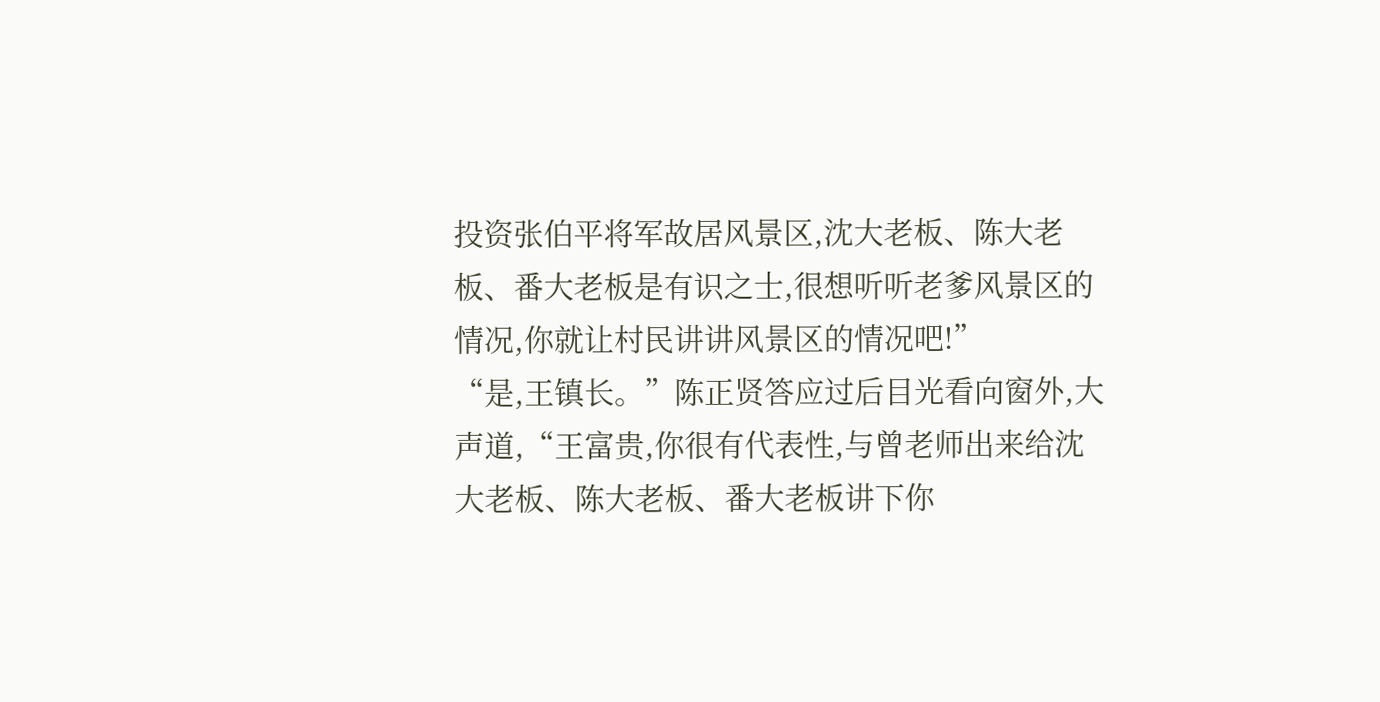投资张伯平将军故居风景区,沈大老板、陈大老板、番大老板是有识之士,很想听听老爹风景区的情况,你就让村民讲讲风景区的情况吧!”
“是,王镇长。”陈正贤答应过后目光看向窗外,大声道,“王富贵,你很有代表性,与曾老师出来给沈大老板、陈大老板、番大老板讲下你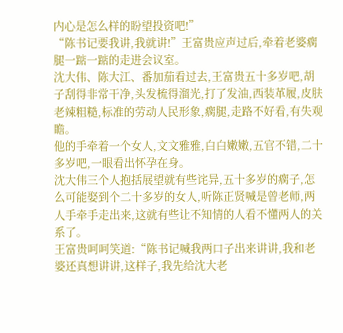内心是怎么样的盼望投资吧!”
“陈书记要我讲,我就讲!”王富贵应声过后,牵着老婆瘸腿一踮一踮的走进会议室。
沈大伟、陈大江、番加茄看过去,王富贵五十多岁吧,胡子刮得非常干净,头发梳得溜光,打了发油,西装革履,皮肤老辣粗糙,标准的劳动人民形象,瘸腿,走路不好看,有失观瞻。
他的手牵着一个女人,文文雅雅,白白嫩嫩,五官不错,二十多岁吧,一眼看出怀孕在身。
沈大伟三个人抱括展望就有些诧异,五十多岁的瘸子,怎么可能娶到个二十多岁的女人,听陈正贤喊是曾老师,两人手牵手走出来,这就有些让不知情的人看不懂两人的关系了。
王富贵呵呵笑道:“陈书记喊我两口子出来讲讲,我和老婆还真想讲讲,这样子,我先给沈大老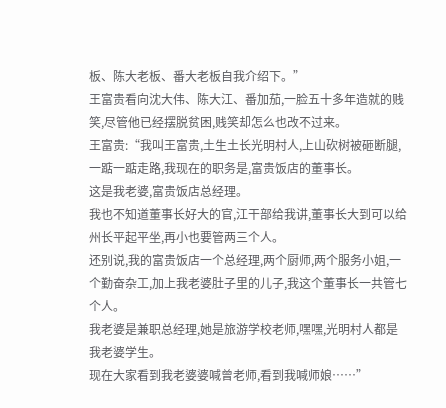板、陈大老板、番大老板自我介绍下。”
王富贵看向沈大伟、陈大江、番加茄,一脸五十多年造就的贱笑,尽管他已经摆脱贫困,贱笑却怎么也改不过来。
王富贵:“我叫王富贵,土生土长光明村人,上山砍树被砸断腿,一踮一踮走路,我现在的职务是,富贵饭店的董事长。
这是我老婆,富贵饭店总经理。
我也不知道董事长好大的官,江干部给我讲,董事长大到可以给州长平起平坐,再小也要管两三个人。
还别说,我的富贵饭店一个总经理,两个厨师,两个服务小姐,一个勤奋杂工,加上我老婆肚子里的儿子,我这个董事长一共管七个人。
我老婆是兼职总经理,她是旅游学校老师,嘿嘿,光明村人都是我老婆学生。
现在大家看到我老婆婆喊曾老师,看到我喊师娘……”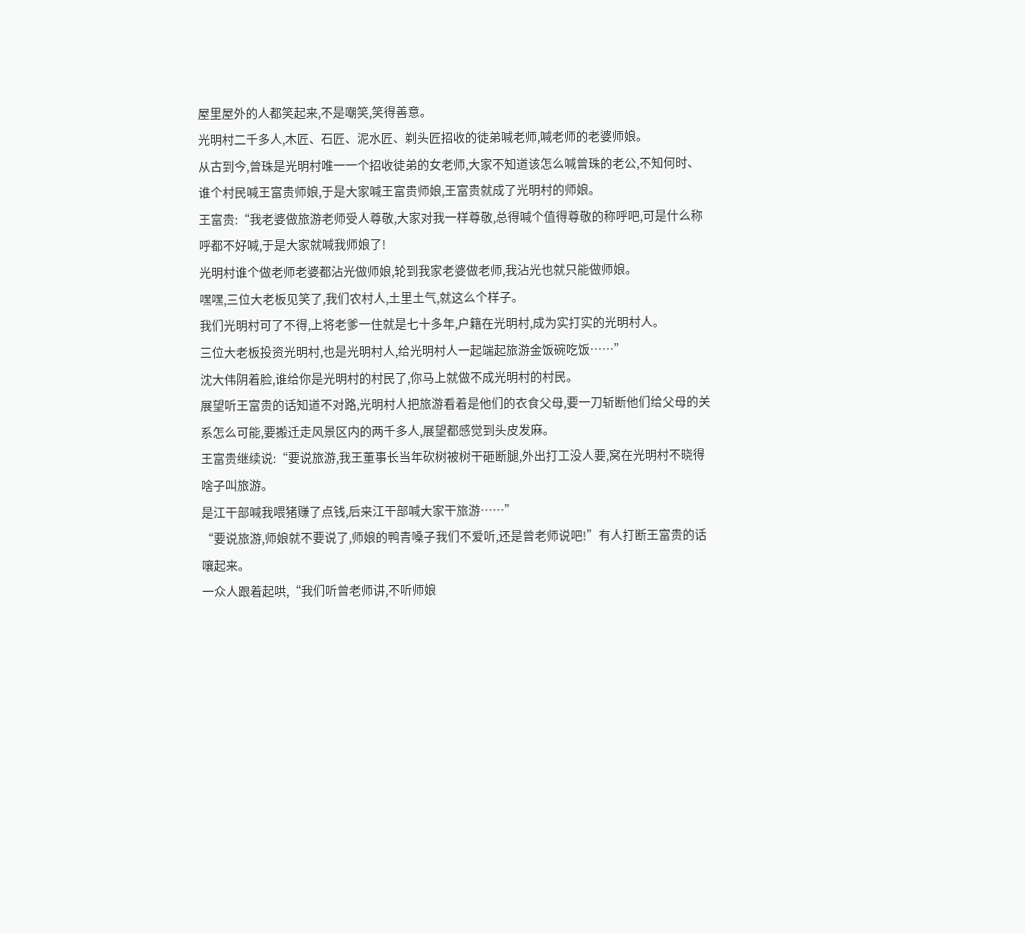屋里屋外的人都笑起来,不是嘲笑,笑得善意。
光明村二千多人,木匠、石匠、泥水匠、剃头匠招收的徒弟喊老师,喊老师的老婆师娘。
从古到今,曾珠是光明村唯一一个招收徒弟的女老师,大家不知道该怎么喊曾珠的老公,不知何时、谁个村民喊王富贵师娘,于是大家喊王富贵师娘,王富贵就成了光明村的师娘。
王富贵:“我老婆做旅游老师受人尊敬,大家对我一样尊敬,总得喊个值得尊敬的称呼吧,可是什么称呼都不好喊,于是大家就喊我师娘了!
光明村谁个做老师老婆都沾光做师娘,轮到我家老婆做老师,我沾光也就只能做师娘。
嘿嘿,三位大老板见笑了,我们农村人,土里土气,就这么个样子。
我们光明村可了不得,上将老爹一住就是七十多年,户籍在光明村,成为实打实的光明村人。
三位大老板投资光明村,也是光明村人,给光明村人一起端起旅游金饭碗吃饭……”
沈大伟阴着脸,谁给你是光明村的村民了,你马上就做不成光明村的村民。
展望听王富贵的话知道不对路,光明村人把旅游看着是他们的衣食父母,要一刀斩断他们给父母的关系怎么可能,要搬迁走风景区内的两千多人,展望都感觉到头皮发麻。
王富贵继续说:“要说旅游,我王董事长当年砍树被树干砸断腿,外出打工没人要,窝在光明村不晓得啥子叫旅游。
是江干部喊我喂猪赚了点钱,后来江干部喊大家干旅游……”
“要说旅游,师娘就不要说了,师娘的鸭青嗓子我们不爱听,还是曾老师说吧!”有人打断王富贵的话嚷起来。
一众人跟着起哄,“我们听曾老师讲,不听师娘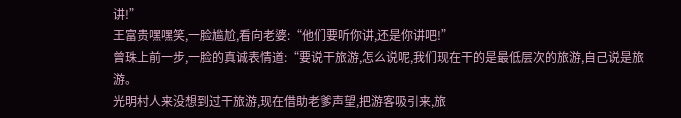讲!”
王富贵嘿嘿笑,一脸尴尬,看向老婆:“他们要听你讲,还是你讲吧!”
曾珠上前一步,一脸的真诚表情道:“要说干旅游,怎么说呢,我们现在干的是最低层次的旅游,自己说是旅游。
光明村人来没想到过干旅游,现在借助老爹声望,把游客吸引来,旅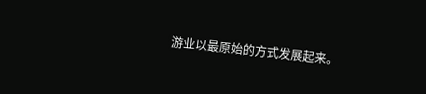游业以最原始的方式发展起来。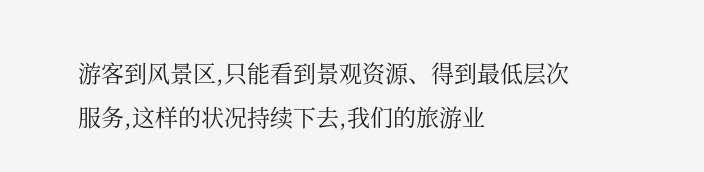游客到风景区,只能看到景观资源、得到最低层次服务,这样的状况持续下去,我们的旅游业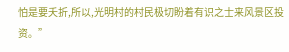怕是要夭折,所以,光明村的村民极切盼着有识之士来风景区投资。”